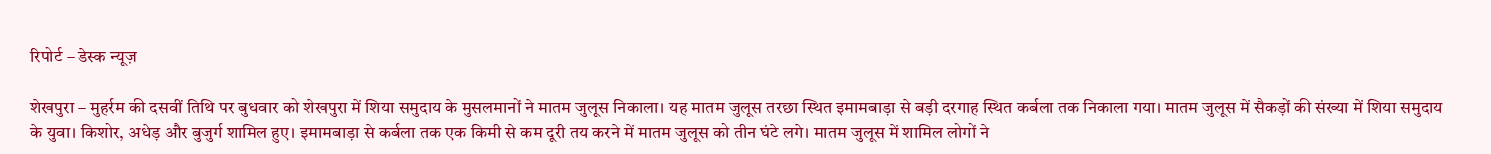रिपोर्ट – डेस्क न्यूज़

शेखपुरा – मुहर्रम की दसवीं तिथि पर बुधवार को शेखपुरा में शिया समुदाय के मुसलमानों ने मातम जुलूस निकाला। यह मातम जुलूस तरछा स्थित इमामबाड़ा से बड़ी दरगाह स्थित कर्बला तक निकाला गया। मातम जुलूस में सैकड़ों की संख्या में शिया समुदाय के युवा। किशोर, अधेड़ और बुजुर्ग शामिल हुए। इमामबाड़ा से कर्बला तक एक किमी से कम दूरी तय करने में मातम जुलूस को तीन घंटे लगे। मातम जुलूस में शामिल लोगों ने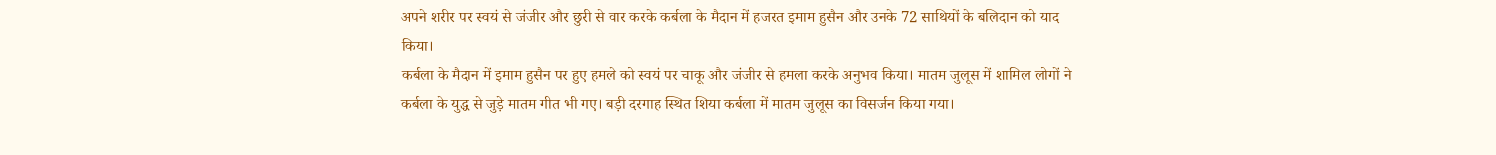अपने शरीर पर स्वयं से जंजीर और छुरी से वार करके कर्बला के मैदान में हजरत इमाम हुसैन और उनके 72 साथियों के बलिदान को याद किया।
कर्बला के मैदान में इमाम हुसैन पर हुए हमले को स्वयं पर चाकू और जंजीर से हमला करके अनुभव किया। मातम जुलूस में शामिल लोगों ने कर्बला के युद्ध से जुड़े मातम गीत भी गए। बड़ी दरगाह स्थित शिया कर्बला में मातम जुलूस का विसर्जन किया गया।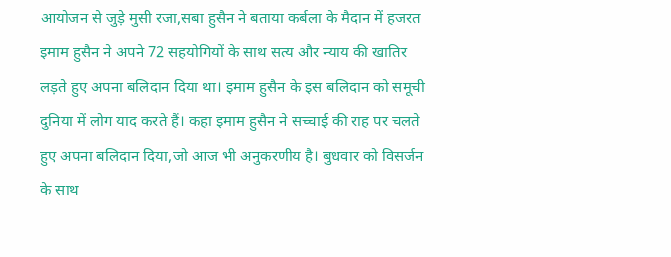आयोजन से जुड़े मुसी रजा,सबा हुसैन ने बताया कर्बला के मैदान में हजरत इमाम हुसैन ने अपने 72 सहयोगियों के साथ सत्य और न्याय की खातिर लड़ते हुए अपना बलिदान दिया था। इमाम हुसैन के इस बलिदान को समूची दुनिया में लोग याद करते हैं। कहा इमाम हुसैन ने सच्चाई की राह पर चलते हुए अपना बलिदान दिया,जो आज भी अनुकरणीय है। बुधवार को विसर्जन के साथ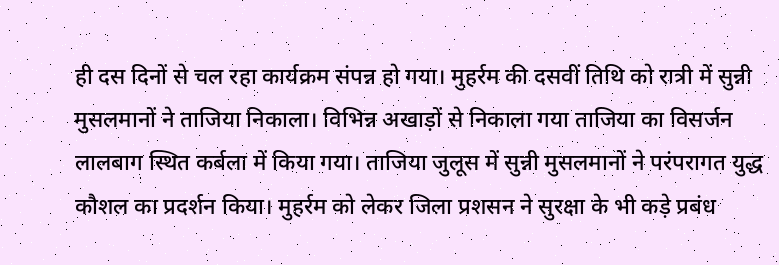ही दस दिनों से चल रहा कार्यक्रम संपन्न हो गया। मुहर्रम की दसवीं तिथि को रात्री में सुन्नी मुसलमानों ने ताजिया निकाला। विभिन्न अखाड़ों से निकाला गया ताजिया का विसर्जन लालबाग स्थित कर्बला में किया गया। ताजिया जुलूस में सुन्नी मुसलमानों ने परंपरागत युद्ध कौशल का प्रदर्शन किया। मुहर्रम को लेकर जिला प्रशसन ने सुरक्षा के भी कड़े प्रबंध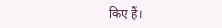किए हैं।